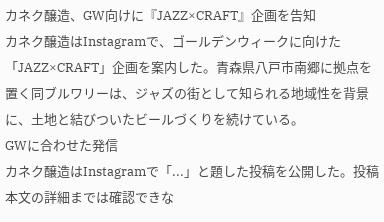カネク醸造、GW向けに『JAZZ×CRAFT』企画を告知
カネク醸造はInstagramで、ゴールデンウィークに向けた「JAZZ×CRAFT」企画を案内した。青森県八戸市南郷に拠点を置く同ブルワリーは、ジャズの街として知られる地域性を背景に、土地と結びついたビールづくりを続けている。
GWに合わせた発信
カネク醸造はInstagramで「...」と題した投稿を公開した。投稿本文の詳細までは確認できな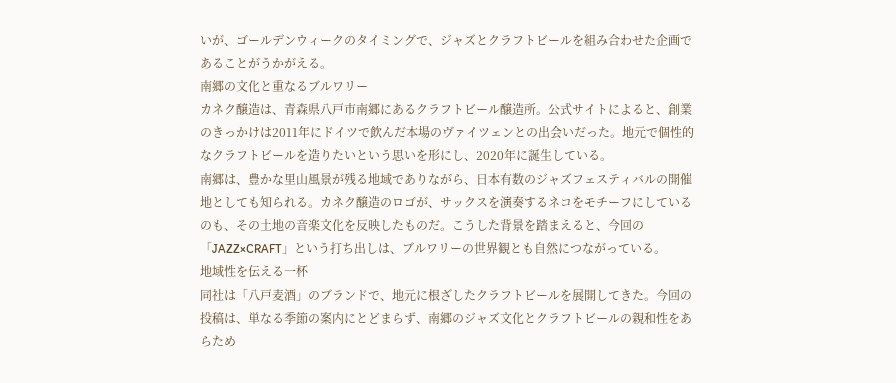いが、ゴールデンウィークのタイミングで、ジャズとクラフトビールを組み合わせた企画であることがうかがえる。
南郷の文化と重なるブルワリー
カネク醸造は、青森県八戸市南郷にあるクラフトビール醸造所。公式サイトによると、創業のきっかけは2011年にドイツで飲んだ本場のヴァイツェンとの出会いだった。地元で個性的なクラフトビールを造りたいという思いを形にし、2020年に誕生している。
南郷は、豊かな里山風景が残る地域でありながら、日本有数のジャズフェスティバルの開催地としても知られる。カネク醸造のロゴが、サックスを演奏するネコをモチーフにしているのも、その土地の音楽文化を反映したものだ。こうした背景を踏まえると、今回の「JAZZ×CRAFT」という打ち出しは、ブルワリーの世界観とも自然につながっている。
地域性を伝える一杯
同社は「八戸麦酒」のブランドで、地元に根ざしたクラフトビールを展開してきた。今回の投稿は、単なる季節の案内にとどまらず、南郷のジャズ文化とクラフトビールの親和性をあらため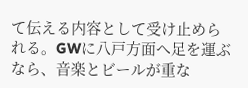て伝える内容として受け止められる。GWに八戸方面へ足を運ぶなら、音楽とビールが重な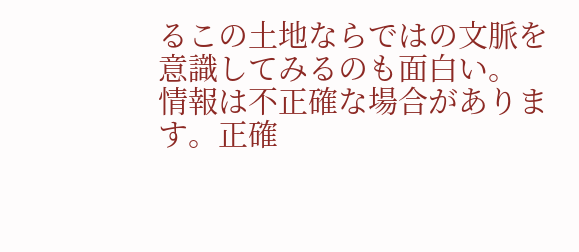るこの土地ならではの文脈を意識してみるのも面白い。
情報は不正確な場合があります。正確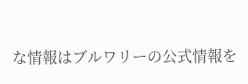な情報はブルワリーの公式情報を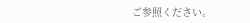ご参照ください。